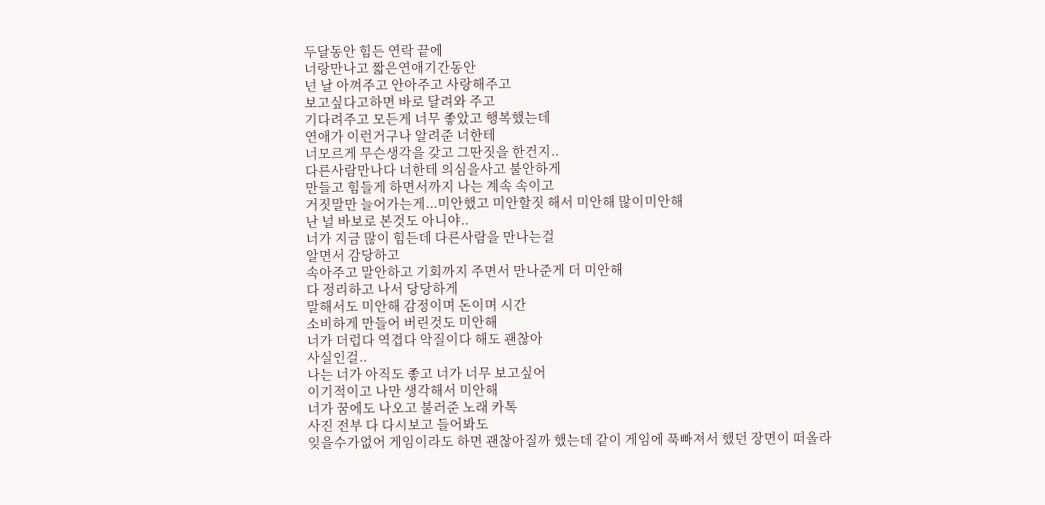두달동안 힘든 연락 끝에
너랑만나고 짧은연애기간동안
넌 날 아껴주고 안아주고 사랑해주고
보고싶다고하면 바로 달려와 주고
기다려주고 모든게 너무 좋았고 행복했는데
연애가 이런거구나 알려준 너한테
너모르게 무슨생각을 갖고 그딴짓을 한건지..
다른사람만나다 너한테 의심을사고 불안하게
만들고 힘들게 하면서까지 나는 계속 속이고
거짓말만 늘어가는게...미안했고 미안할짓 해서 미안해 많이미안해
난 널 바보로 본것도 아니야..
너가 지금 많이 힘든데 다른사람을 만나는걸
알면서 감당하고
속아주고 말안하고 기회까지 주면서 만나준게 더 미안해
다 정리하고 나서 당당하게
말해서도 미안해 감정이며 돈이며 시간
소비하게 만들어 버린것도 미안해
너가 더럽다 역겹다 악질이다 해도 괜찮아
사실인걸..
나는 너가 아직도 좋고 너가 너무 보고싶어
이기적이고 나만 생각해서 미안해
너가 꿈에도 나오고 불러준 노래 카톡
사진 전부 다 다시보고 들어봐도
잊을수가없어 게임이라도 하면 괜찮아질까 했는데 같이 게임에 푹빠져서 했던 장면이 떠올라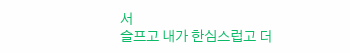서
슬프고 내가 한심스럽고 더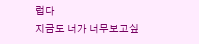럽다
지금도 너가 너무보고싶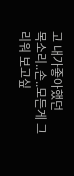고 내가좋아했던
목소리..손..모든게 그리워 보고싶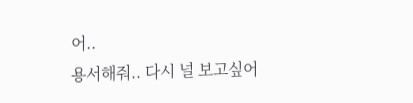어..
용서해줘.. 다시 널 보고싶어